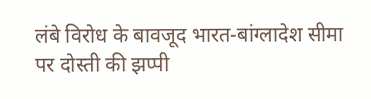लंबे विरोध के बावजूद भारत-बांग्लादेश सीमा पर दोस्ती की झप्पी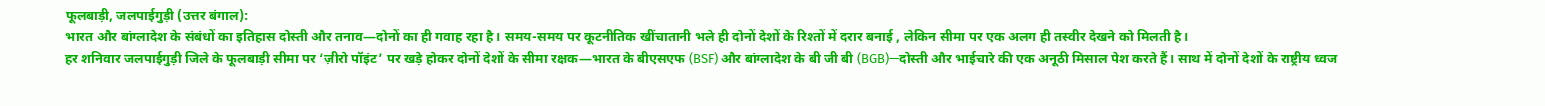फूलबाड़ी, जलपाईगुड़ी (उत्तर बंगाल):
भारत और बांग्लादेश के संबंधों का इतिहास दोस्ती और तनाव—दोनों का ही गवाह रहा है। समय-समय पर कूटनीतिक खींचातानी भले ही दोनों देशों के रिश्तों में दरार बनाई , लेकिन सीमा पर एक अलग ही तस्वीर देखने को मिलती है।
हर शनिवार जलपाईगुड़ी जिले के फूलबाड़ी सीमा पर ‘ज़ीरो पॉइंट’ पर खड़े होकर दोनों देशों के सीमा रक्षक—भारत के बीएसएफ (BSF) और बांग्लादेश के बी जी बी (BGB)—दोस्ती और भाईचारे की एक अनूठी मिसाल पेश करते हैं। साथ में दोनों देशों के राष्ट्रीय ध्वज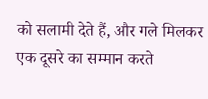को सलामी देते हैं, और गले मिलकर एक दूसरे का सम्मान करते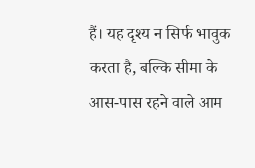हैं। यह दृश्य न सिर्फ भावुक करता है, बल्कि सीमा के आस-पास रहने वाले आम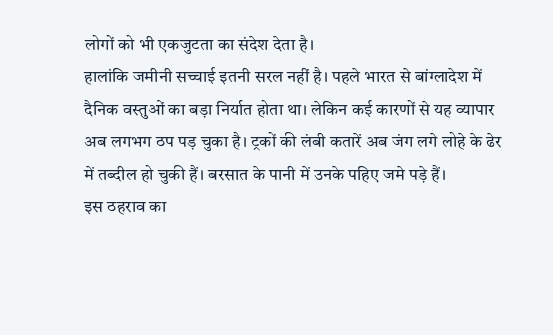लोगों को भी एकजुटता का संदेश देता है।
हालांकि जमीनी सच्चाई इतनी सरल नहीं है। पहले भारत से बांग्लादेश में दैनिक वस्तुओं का बड़ा निर्यात होता था। लेकिन कई कारणों से यह व्यापार अब लगभग ठप पड़ चुका है। ट्रकों की लंबी कतारें अब जंग लगे लोहे के ढेर में तब्दील हो चुकी हैं। बरसात के पानी में उनके पहिए जमे पड़े हैं।
इस ठहराव का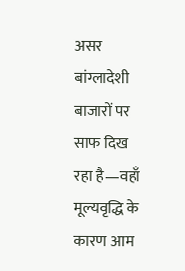असर बांग्लादेशी बाजारों पर साफ दिख रहा है—वहाँ मूल्यवृद्धि के कारण आम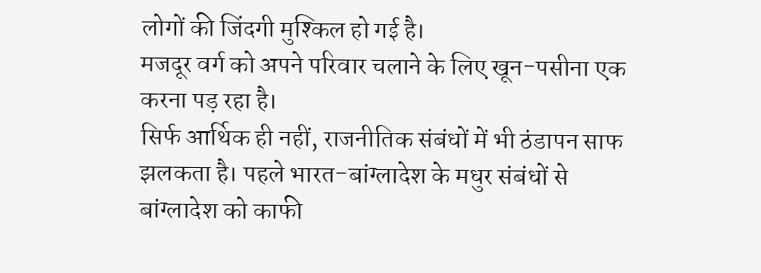लोगों की जिंदगी मुश्किल हो गई है।
मजदूर वर्ग को अपने परिवार चलाने के लिए खून-पसीना एक करना पड़ रहा है।
सिर्फ आर्थिक ही नहीं, राजनीतिक संबंधों में भी ठंडापन साफ झलकता है। पहले भारत-बांग्लादेश के मधुर संबंधों से बांग्लादेश को काफी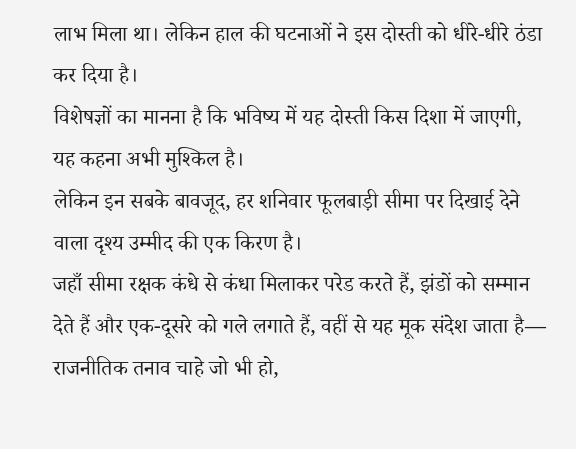लाभ मिला था। लेकिन हाल की घटनाओं ने इस दोस्ती को धीरे-धीरे ठंडा कर दिया है।
विशेषज्ञों का मानना है कि भविष्य में यह दोस्ती किस दिशा में जाएगी, यह कहना अभी मुश्किल है।
लेकिन इन सबके बावजूद, हर शनिवार फूलबाड़ी सीमा पर दिखाई देने वाला दृश्य उम्मीद की एक किरण है।
जहाँ सीमा रक्षक कंधे से कंधा मिलाकर परेड करते हैं, झंडों को सम्मान देते हैं और एक-दूसरे को गले लगाते हैं, वहीं से यह मूक संदेश जाता है—
राजनीतिक तनाव चाहे जो भी हो,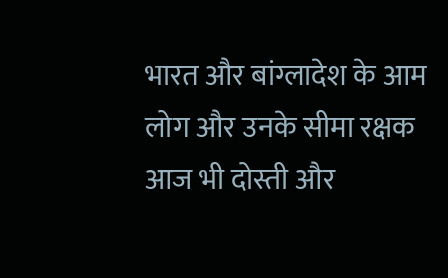भारत और बांग्लादेश के आम लोग और उनके सीमा रक्षक आज भी दोस्ती और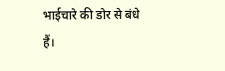भाईचारे की डोर से बंधे हैं।